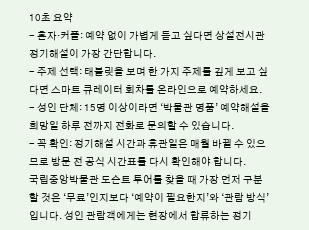10초 요약
- 혼자·커플: 예약 없이 가볍게 듣고 싶다면 상설전시관 정기해설이 가장 간단합니다.
- 주제 선택: 태블릿을 보며 한 가지 주제를 깊게 보고 싶다면 스마트 큐레이터 회차를 온라인으로 예약하세요.
- 성인 단체: 15명 이상이라면 ‘박물관 명품’ 예약해설을 희망일 하루 전까지 전화로 문의할 수 있습니다.
- 꼭 확인: 정기해설 시간과 휴관일은 매월 바뀔 수 있으므로 방문 전 공식 시간표를 다시 확인해야 합니다.
국립중앙박물관 도슨트 투어를 찾을 때 가장 먼저 구분할 것은 ‘무료’인지보다 ‘예약이 필요한지’와 ‘관람 방식’입니다. 성인 관람객에게는 현장에서 합류하는 정기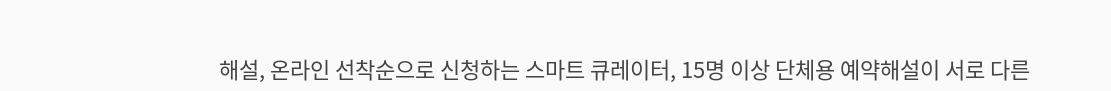해설, 온라인 선착순으로 신청하는 스마트 큐레이터, 15명 이상 단체용 예약해설이 서로 다른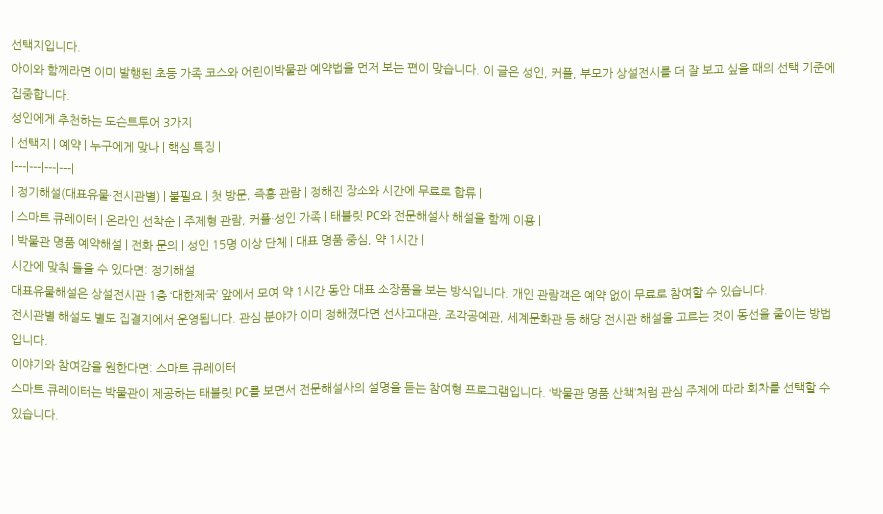선택지입니다.
아이와 함께라면 이미 발행된 초등 가족 코스와 어린이박물관 예약법을 먼저 보는 편이 맞습니다. 이 글은 성인, 커플, 부모가 상설전시를 더 잘 보고 싶을 때의 선택 기준에 집중합니다.
성인에게 추천하는 도슨트투어 3가지
| 선택지 | 예약 | 누구에게 맞나 | 핵심 특징 |
|---|---|---|---|
| 정기해설(대표유물·전시관별) | 불필요 | 첫 방문, 즉흥 관람 | 정해진 장소와 시간에 무료로 합류 |
| 스마트 큐레이터 | 온라인 선착순 | 주제형 관람, 커플·성인 가족 | 태블릿 PC와 전문해설사 해설을 함께 이용 |
| 박물관 명품 예약해설 | 전화 문의 | 성인 15명 이상 단체 | 대표 명품 중심, 약 1시간 |
시간에 맞춰 들을 수 있다면: 정기해설
대표유물해설은 상설전시관 1층 ‘대한제국’ 앞에서 모여 약 1시간 동안 대표 소장품을 보는 방식입니다. 개인 관람객은 예약 없이 무료로 참여할 수 있습니다.
전시관별 해설도 별도 집결지에서 운영됩니다. 관심 분야가 이미 정해졌다면 선사고대관, 조각공예관, 세계문화관 등 해당 전시관 해설을 고르는 것이 동선을 줄이는 방법입니다.
이야기와 참여감을 원한다면: 스마트 큐레이터
스마트 큐레이터는 박물관이 제공하는 태블릿 PC를 보면서 전문해설사의 설명을 듣는 참여형 프로그램입니다. ‘박물관 명품 산책’처럼 관심 주제에 따라 회차를 선택할 수 있습니다.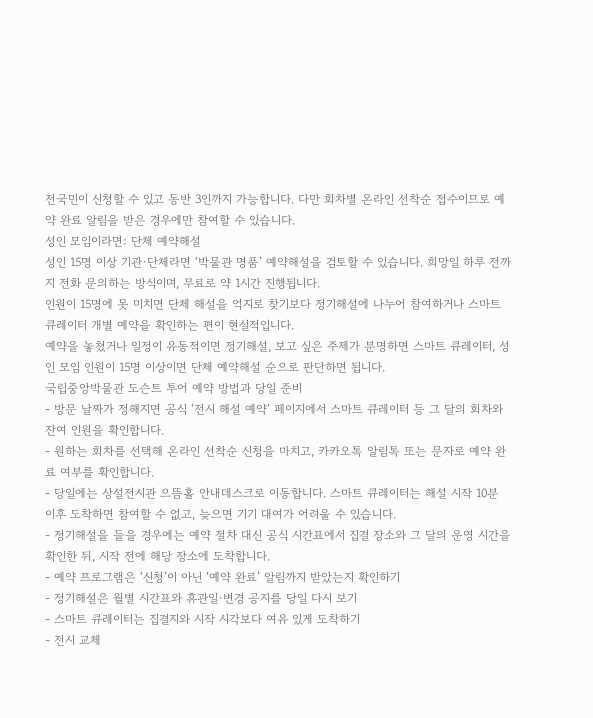전국민이 신청할 수 있고 동반 3인까지 가능합니다. 다만 회차별 온라인 선착순 접수이므로 예약 완료 알림을 받은 경우에만 참여할 수 있습니다.
성인 모임이라면: 단체 예약해설
성인 15명 이상 기관·단체라면 ‘박물관 명품’ 예약해설을 검토할 수 있습니다. 희망일 하루 전까지 전화 문의하는 방식이며, 무료로 약 1시간 진행됩니다.
인원이 15명에 못 미치면 단체 해설을 억지로 찾기보다 정기해설에 나누어 참여하거나 스마트 큐레이터 개별 예약을 확인하는 편이 현실적입니다.
예약을 놓쳤거나 일정이 유동적이면 정기해설, 보고 싶은 주제가 분명하면 스마트 큐레이터, 성인 모임 인원이 15명 이상이면 단체 예약해설 순으로 판단하면 됩니다.
국립중앙박물관 도슨트 투어 예약 방법과 당일 준비
- 방문 날짜가 정해지면 공식 ‘전시 해설 예약’ 페이지에서 스마트 큐레이터 등 그 달의 회차와 잔여 인원을 확인합니다.
- 원하는 회차를 선택해 온라인 선착순 신청을 마치고, 카카오톡 알림톡 또는 문자로 예약 완료 여부를 확인합니다.
- 당일에는 상설전시관 으뜸홀 안내데스크로 이동합니다. 스마트 큐레이터는 해설 시작 10분 이후 도착하면 참여할 수 없고, 늦으면 기기 대여가 어려울 수 있습니다.
- 정기해설을 들을 경우에는 예약 절차 대신 공식 시간표에서 집결 장소와 그 달의 운영 시간을 확인한 뒤, 시작 전에 해당 장소에 도착합니다.
- 예약 프로그램은 ‘신청’이 아닌 ‘예약 완료’ 알림까지 받았는지 확인하기
- 정기해설은 월별 시간표와 휴관일·변경 공지를 당일 다시 보기
- 스마트 큐레이터는 집결지와 시작 시각보다 여유 있게 도착하기
- 전시 교체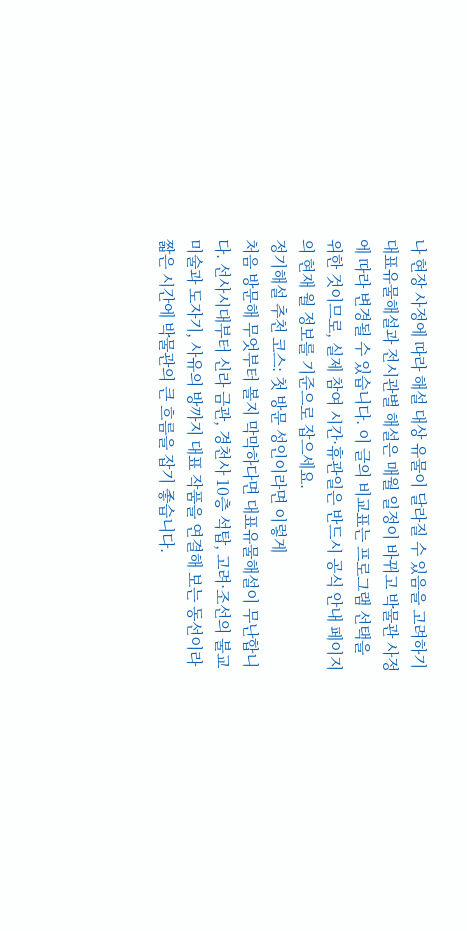나 현장 사정에 따라 해설 대상 유물이 달라질 수 있음을 고려하기
대표유물해설과 전시관별 해설은 매월 일정이 바뀌고 박물관 사정에 따라 변경될 수 있습니다. 이 글의 비교표는 프로그램 선택을 위한 것이므로, 실제 참여 시간·휴관일은 반드시 공식 안내 페이지의 현재 월 정보를 기준으로 잡으세요.
정기해설 추천 코스: 첫 방문 성인이라면 이렇게
처음 방문해 무엇부터 볼지 막막하다면 대표유물해설이 무난합니다. 선사시대부터 신라 금관, 경천사 10층 석탑, 고려·조선의 불교미술과 도자기, 사유의 방까지 대표 작품을 연결해 보는 동선이라 짧은 시간에 박물관의 큰 흐름을 잡기 좋습니다.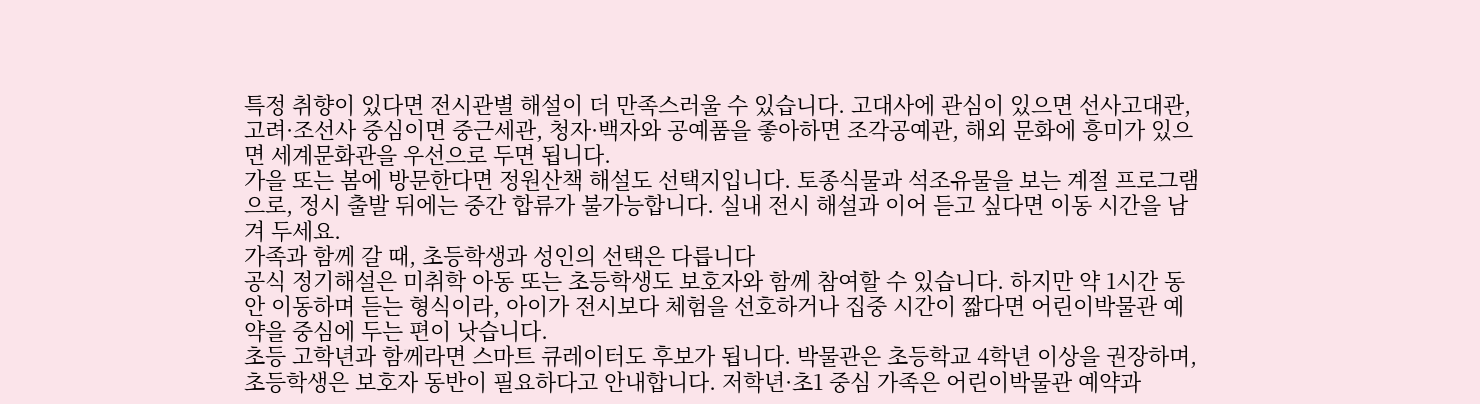특정 취향이 있다면 전시관별 해설이 더 만족스러울 수 있습니다. 고대사에 관심이 있으면 선사고대관, 고려·조선사 중심이면 중근세관, 청자·백자와 공예품을 좋아하면 조각공예관, 해외 문화에 흥미가 있으면 세계문화관을 우선으로 두면 됩니다.
가을 또는 봄에 방문한다면 정원산책 해설도 선택지입니다. 토종식물과 석조유물을 보는 계절 프로그램으로, 정시 출발 뒤에는 중간 합류가 불가능합니다. 실내 전시 해설과 이어 듣고 싶다면 이동 시간을 남겨 두세요.
가족과 함께 갈 때, 초등학생과 성인의 선택은 다릅니다
공식 정기해설은 미취학 아동 또는 초등학생도 보호자와 함께 참여할 수 있습니다. 하지만 약 1시간 동안 이동하며 듣는 형식이라, 아이가 전시보다 체험을 선호하거나 집중 시간이 짧다면 어린이박물관 예약을 중심에 두는 편이 낫습니다.
초등 고학년과 함께라면 스마트 큐레이터도 후보가 됩니다. 박물관은 초등학교 4학년 이상을 권장하며, 초등학생은 보호자 동반이 필요하다고 안내합니다. 저학년·초1 중심 가족은 어린이박물관 예약과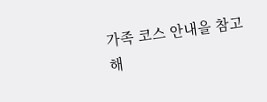가족 코스 안내을 참고해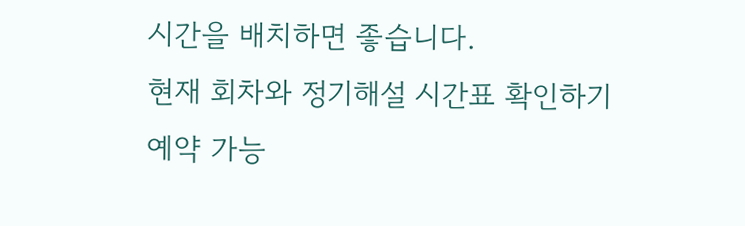시간을 배치하면 좋습니다.
현재 회차와 정기해설 시간표 확인하기
예약 가능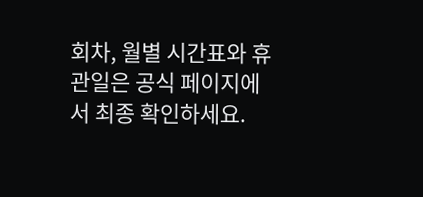회차, 월별 시간표와 휴관일은 공식 페이지에서 최종 확인하세요.